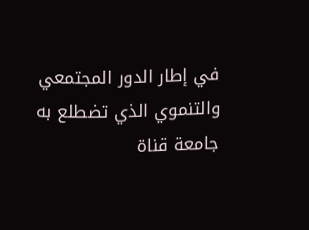في إطار الدور المجتمعي والتنموي الذي تضطلع به جامعة قناة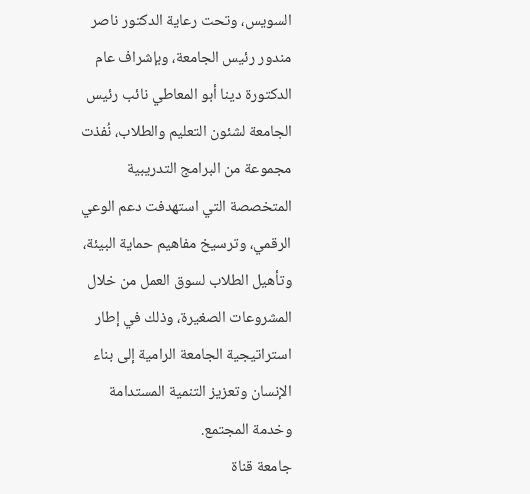السويس، وتحت رعاية الدكتور ناصر مندور رئيس الجامعة، وبإشراف عام الدكتورة دينا أبو المعاطي نائب رئيس الجامعة لشئون التعليم والطلاب، نُفذت مجموعة من البرامج التدريبية المتخصصة التي استهدفت دعم الوعي الرقمي، وترسيخ مفاهيم حماية البيئة، وتأهيل الطلاب لسوق العمل من خلال المشروعات الصغيرة، وذلك في إطار استراتيجية الجامعة الرامية إلى بناء الإنسان وتعزيز التنمية المستدامة وخدمة المجتمع.
جامعة قناة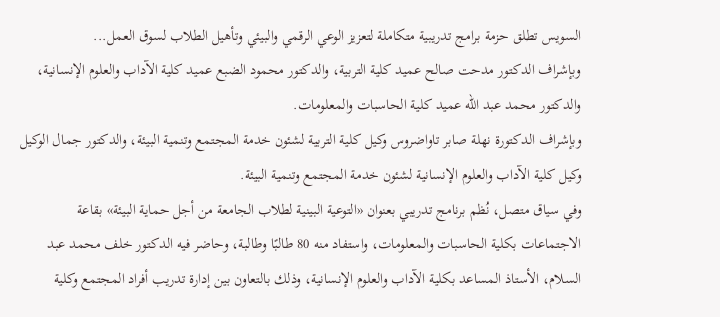السويس تطلق حزمة برامج تدريبية متكاملة لتعزيز الوعي الرقمي والبيئي وتأهيل الطلاب لسوق العمل...
وبإشراف الدكتور مدحت صالح عميد كلية التربية، والدكتور محمود الضبع عميد كلية الآداب والعلوم الإنسانية، والدكتور محمد عبد الله عميد كلية الحاسبات والمعلومات.
وبإشراف الدكتورة نهلة صابر تاواضروس وكيل كلية التربية لشئون خدمة المجتمع وتنمية البيئة، والدكتور جمال الوكيل وكيل كلية الآداب والعلوم الإنسانية لشئون خدمة المجتمع وتنمية البيئة.
وفي سياق متصل، نُظم برنامج تدريبي بعنوان «التوعية البينية لطلاب الجامعة من أجل حماية البيئة» بقاعة الاجتماعات بكلية الحاسبات والمعلومات، واستفاد منه 80 طالبًا وطالبة، وحاضر فيه الدكتور خلف محمد عبد السلام، الأستاذ المساعد بكلية الآداب والعلوم الإنسانية، وذلك بالتعاون بين إدارة تدريب أفراد المجتمع وكلية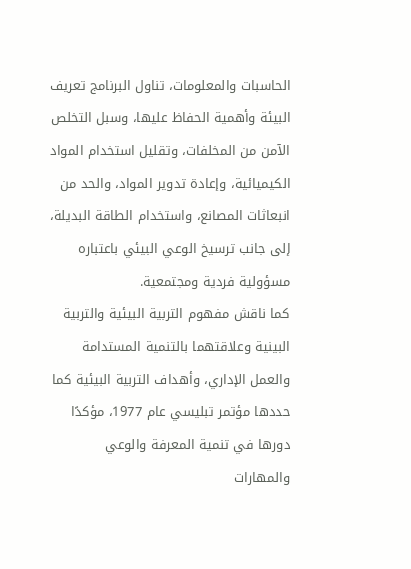الحاسبات والمعلومات، تناول البرنامج تعريف البيئة وأهمية الحفاظ عليها، وسبل التخلص الآمن من المخلفات، وتقليل استخدام المواد الكيميائية، وإعادة تدوير المواد، والحد من انبعاثات المصانع، واستخدام الطاقة البديلة، إلى جانب ترسيخ الوعي البيئي باعتباره مسؤولية فردية ومجتمعية.
كما ناقش مفهوم التربية البيئية والتربية البينية وعلاقتهما بالتنمية المستدامة والعمل الإداري، وأهداف التربية البيئية كما حددها مؤتمر تبليسي عام 1977، مؤكدًا دورها في تنمية المعرفة والوعي والمهارات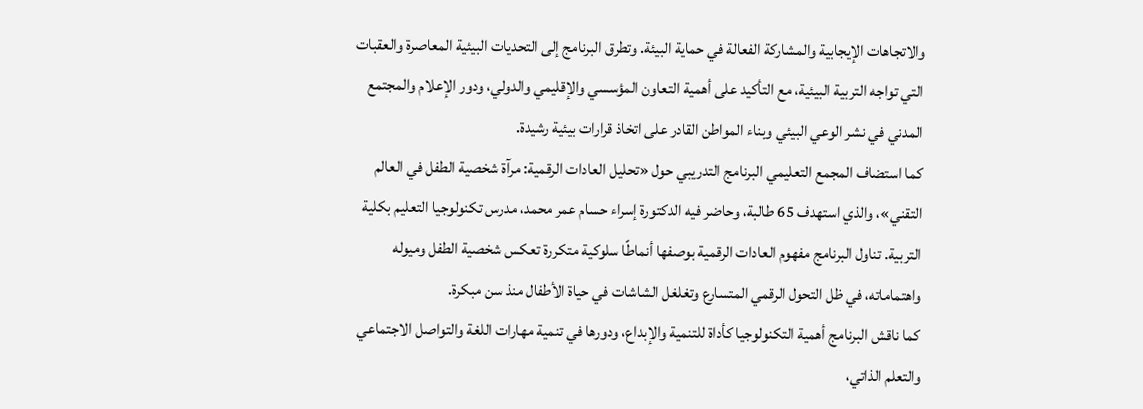والاتجاهات الإيجابية والمشاركة الفعالة في حماية البيئة. وتطرق البرنامج إلى التحديات البيئية المعاصرة والعقبات التي تواجه التربية البيئية، مع التأكيد على أهمية التعاون المؤسسي والإقليمي والدولي، ودور الإعلام والمجتمع المدني في نشر الوعي البيئي وبناء المواطن القادر على اتخاذ قرارات بيئية رشيدة.
كما استضاف المجمع التعليمي البرنامج التدريبي حول «تحليل العادات الرقمية: مرآة شخصية الطفل في العالم التقني»، والذي استهدف 65 طالبة، وحاضر فيه الدكتورة إسراء حسام عمر محمد، مدرس تكنولوجيا التعليم بكلية التربية. تناول البرنامج مفهوم العادات الرقمية بوصفها أنماطًا سلوكية متكررة تعكس شخصية الطفل وميوله واهتماماته، في ظل التحول الرقمي المتسارع وتغلغل الشاشات في حياة الأطفال منذ سن مبكرة.
كما ناقش البرنامج أهمية التكنولوجيا كأداة للتنمية والإبداع، ودورها في تنمية مهارات اللغة والتواصل الاجتماعي والتعلم الذاتي،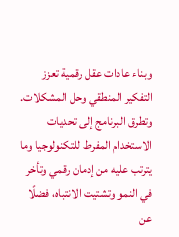وبناء عادات عقل رقمية تعزز التفكير المنطقي وحل المشكلات. وتطرق البرنامج إلى تحديات الاستخدام المفرط للتكنولوجيا وما يترتب عليه من إدمان رقمي وتأخر في النمو وتشتيت الانتباه، فضلًا عن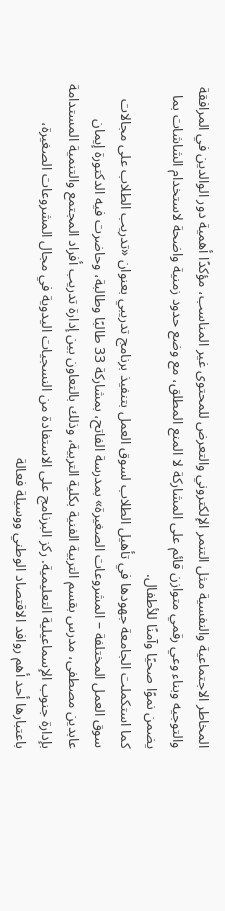المخاطر الاجتماعية والنفسية مثل التنمر الإلكتروني والتعرض للمحتوى غير المناسب، مؤكدًا أهمية دور الوالدين في المرافقة والتوجيه وبناء وعي رقمي متوازن قائم على المشاركة لا المنع المطلق، مع وضع حدود زمنية واضحة لاستخدام الشاشات بما يضمن نموًا صحيًا وآمنًا للأطفال.
كما استكملت الجامعة جهودها في تأهيل الطلاب لسوق العمل بتنفيذ برنامج تدريبي بعنوان «تدريب الطلاب على مجالات سوق العمل المختلفة – المشروعات الصغيرة» بمدرسة الفاتح، بمشاركة 33 طالبًا وطالبة، وحاضرت فيه الدكتورة إيمان عابدين مصطفى، مدرس بقسم التربية الفنية بكلية التربية، وذلك بالتعاون بين إدارة تدريب أفراد المجتمع والتنمية المستدامة بإدارة جنوب الإسماعيلية التعليمية. ركز البرنامج على الاستفادة من النسجيات اليدوية في مجال المشروعات الصغيرة، باعتبارها أحد أهم روافد الاقتصاد الوطني ووسيلة فعالة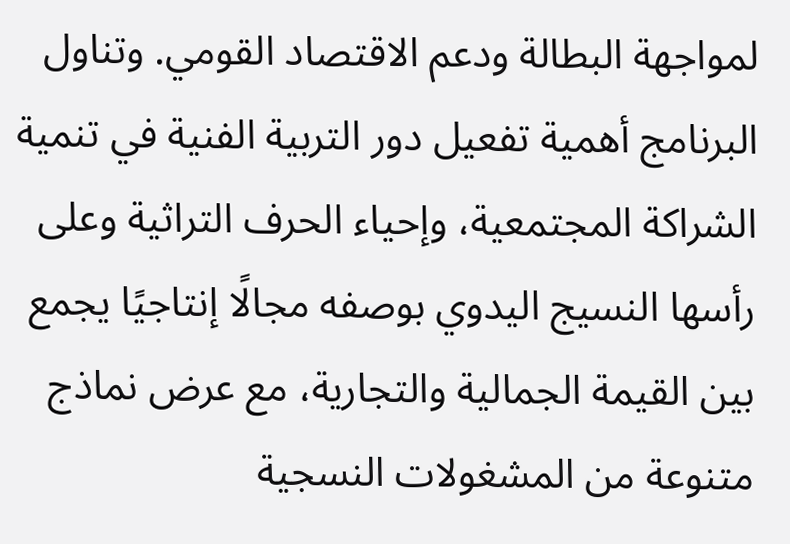لمواجهة البطالة ودعم الاقتصاد القومي. وتناول البرنامج أهمية تفعيل دور التربية الفنية في تنمية الشراكة المجتمعية، وإحياء الحرف التراثية وعلى رأسها النسيج اليدوي بوصفه مجالًا إنتاجيًا يجمع بين القيمة الجمالية والتجارية، مع عرض نماذج متنوعة من المشغولات النسجية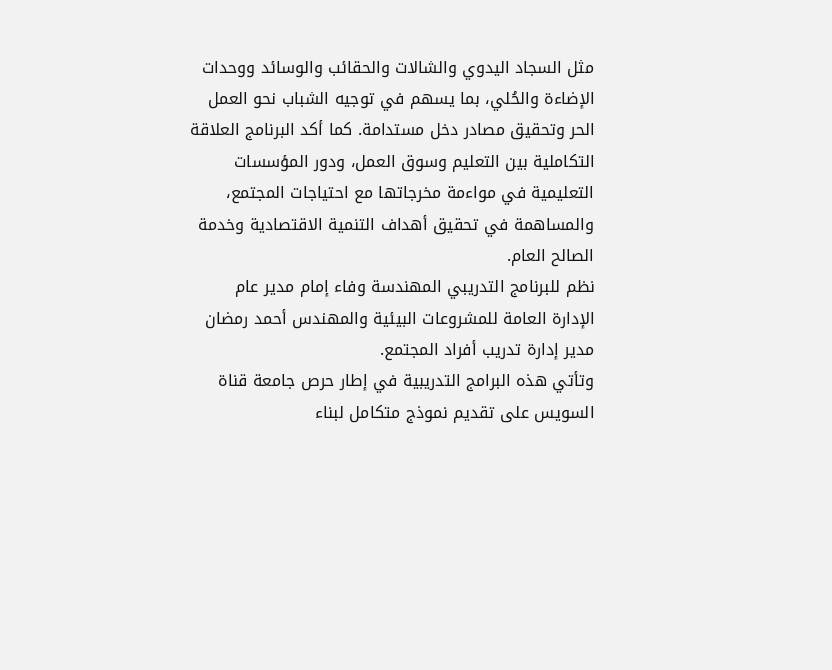مثل السجاد اليدوي والشالات والحقائب والوسائد ووحدات الإضاءة والحُلي، بما يسهم في توجيه الشباب نحو العمل الحر وتحقيق مصادر دخل مستدامة. كما أكد البرنامج العلاقة التكاملية بين التعليم وسوق العمل، ودور المؤسسات التعليمية في مواءمة مخرجاتها مع احتياجات المجتمع، والمساهمة في تحقيق أهداف التنمية الاقتصادية وخدمة الصالح العام.
نظم للبرنامج التدريبي المهندسة وفاء إمام مدير عام الإدارة العامة للمشروعات البيئية والمهندس أحمد رمضان مدير إدارة تدريب أفراد المجتمع.
وتأتي هذه البرامج التدريبية في إطار حرص جامعة قناة السويس على تقديم نموذج متكامل لبناء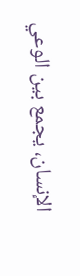الإنسان، يجمع بين الوعي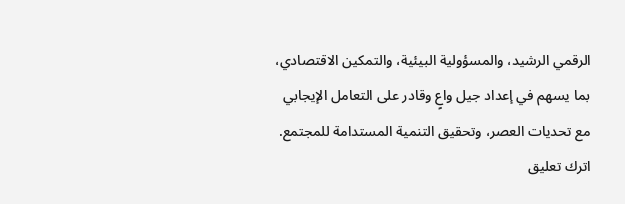الرقمي الرشيد، والمسؤولية البيئية، والتمكين الاقتصادي، بما يسهم في إعداد جيل واعٍ وقادر على التعامل الإيجابي مع تحديات العصر، وتحقيق التنمية المستدامة للمجتمع.
اترك تعليق